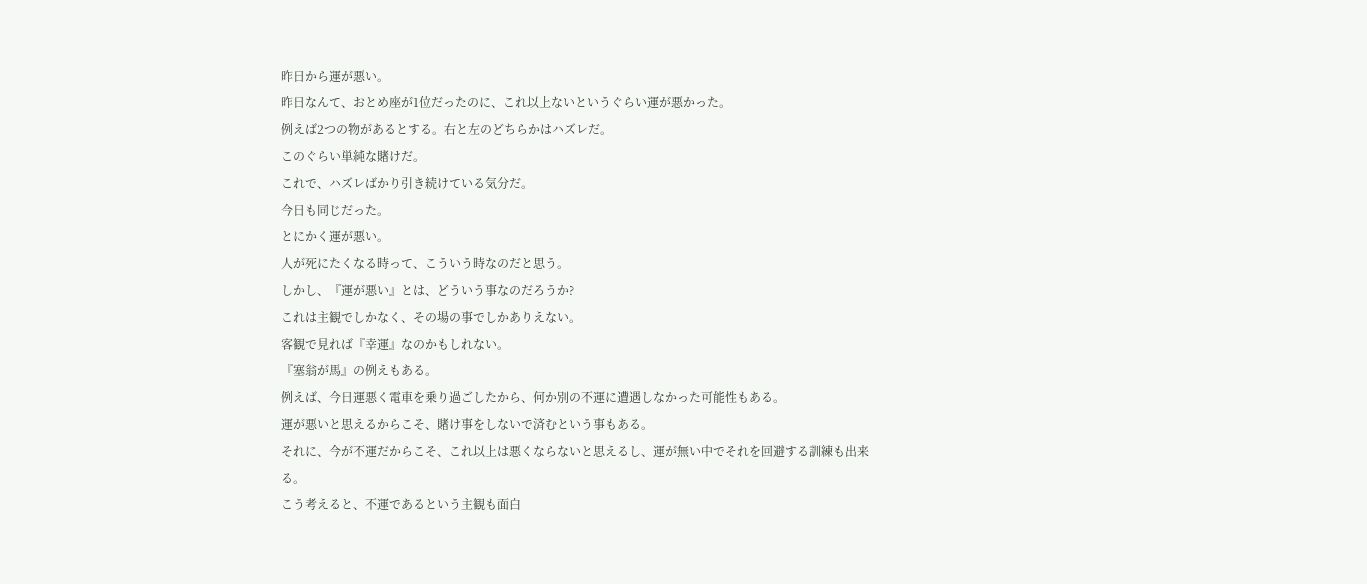昨日から運が悪い。
昨日なんて、おとめ座が1位だったのに、これ以上ないというぐらい運が悪かった。
例えば2つの物があるとする。右と左のどちらかはハズレだ。
このぐらい単純な賭けだ。
これで、ハズレばかり引き続けている気分だ。
今日も同じだった。
とにかく運が悪い。
人が死にたくなる時って、こういう時なのだと思う。
しかし、『運が悪い』とは、どういう事なのだろうか?
これは主観でしかなく、その場の事でしかありえない。
客観で見れば『幸運』なのかもしれない。
『塞翁が馬』の例えもある。
例えば、今日運悪く電車を乗り過ごしたから、何か別の不運に遭遇しなかった可能性もある。
運が悪いと思えるからこそ、賭け事をしないで済むという事もある。
それに、今が不運だからこそ、これ以上は悪くならないと思えるし、運が無い中でそれを回避する訓練も出来る。
こう考えると、不運であるという主観も面白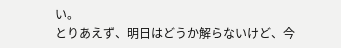い。
とりあえず、明日はどうか解らないけど、今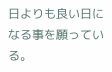日よりも良い日になる事を願っている。